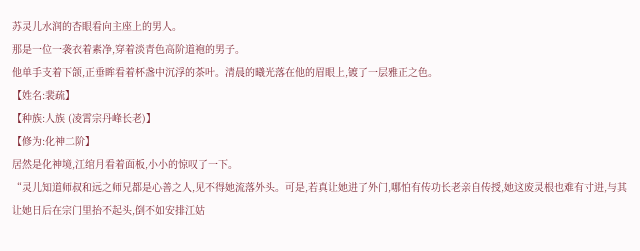苏灵儿水润的杏眼看向主座上的男人。
那是一位一袭衣着素净,穿着淡青色高阶道袍的男子。
他单手支着下颌,正垂眸看着杯盏中沉浮的茶叶。清晨的曦光落在他的眉眼上,镀了一层雅正之色。
【姓名:裴疏】
【种族:人族 (凌霄宗丹峰长老)】
【修为:化神二阶】
居然是化神境,江绾月看着面板,小小的惊叹了一下。
“灵儿知道师叔和远之师兄都是心善之人,见不得她流落外头。可是,若真让她进了外门,哪怕有传功长老亲自传授,她这废灵根也难有寸进,与其让她日后在宗门里抬不起头,倒不如安排江姑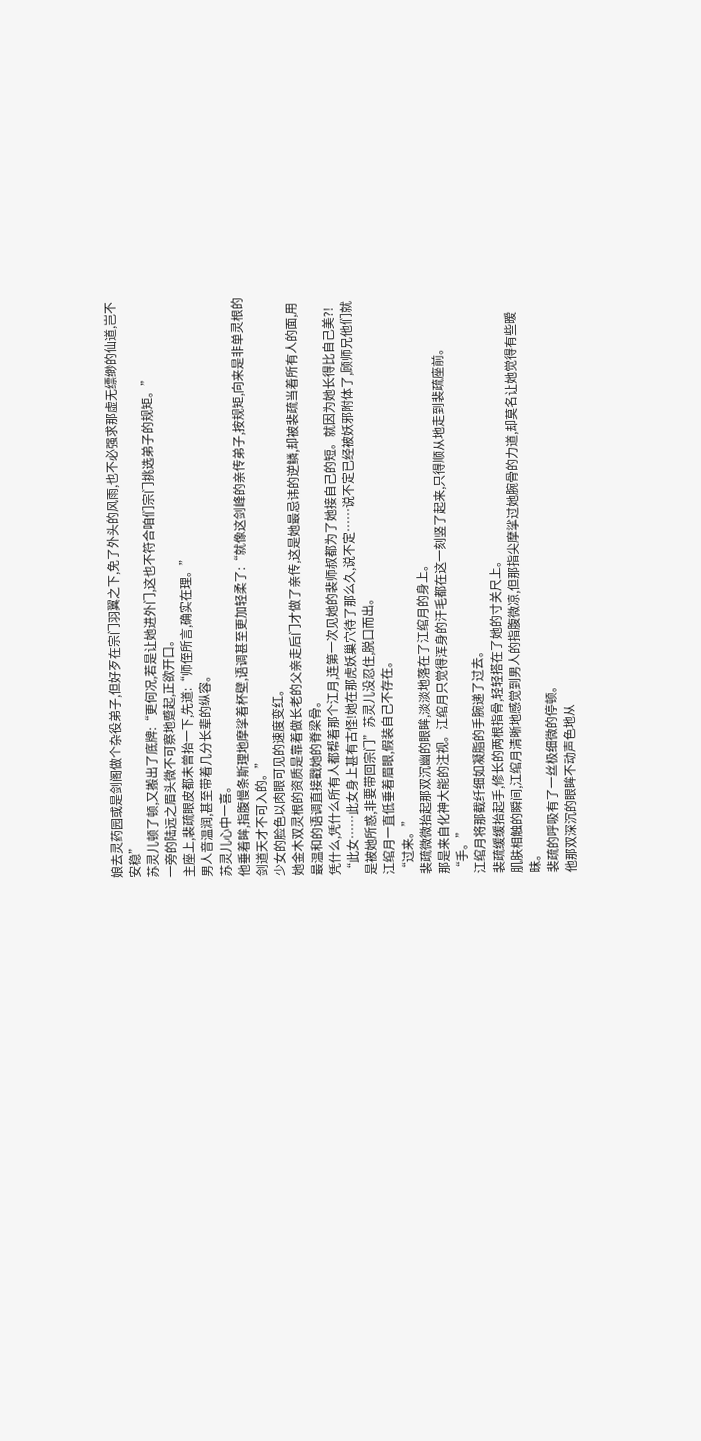娘去灵药园或是剑阁做个杂役弟子,但好歹在宗门羽翼之下,免了外头的风雨,也不必强求那虚无缥缈的仙道,岂不安稳”
苏灵儿顿了顿,又搬出了底牌:“更何况,若是让她进外门,这也不符合咱们宗门挑选弟子的规矩。”
一旁的陆远之眉头微不可察地蹙起,正欲开口。
主座上,裴疏眼皮都未曾抬一下,先道:“师侄所言,确实在理。”
男人音温润,甚至带着几分长辈的纵容。
苏灵儿心中一喜。
他垂着眸,指腹慢条斯理地摩挲着杯壁,语调甚至更加轻柔了:“就像这剑峰的亲传弟子,按规矩,向来是非单灵根的剑道天才不可入的。”
少女的脸色以肉眼可见的速度变红。
她金木双灵根的资质是靠着做长老的父亲走后门才做了亲传,这是她最忌讳的逆鳞,却被裴疏当着所有人的面,用最温和的语调直接戳她的脊梁骨。
凭什么,凭什么所有人都帮着那个江月,连第一次见她的裴师叔都为了她接自己的短。就因为她长得比自己美?!
“此女……此女身上甚有古怪!她在那虎妖巢穴待了那么久,说不定……说不定已经被妖邪附体了,顾师兄他们就是被她所惑,非要带回宗门”苏灵儿没忍住,脱口而出。
江绾月一直低垂着眉眼,假装自己不存在。
“过来。”
裴疏微微抬起那双沉幽的眼眸,淡淡地落在了江绾月的身上。
那是来自化神大能的注视。江绾月只觉得浑身的汗毛都在这一刻竖了起来,只得顺从地走到裴疏座前。
“手。”
江绾月将那截纤细如凝脂的手腕递了过去。
裴疏缓缓抬起手,修长的两根指骨,轻轻搭在了她的寸关尺上。
肌肤相触的瞬间,江绾月清晰地感觉到男人的指腹微凉,但那指尖摩挲过她腕骨的力道,却莫名让她觉得有些暧昧。
裴疏的呼吸有了一丝极细微的停顿。
他那双深沉的眼眸不动声色地从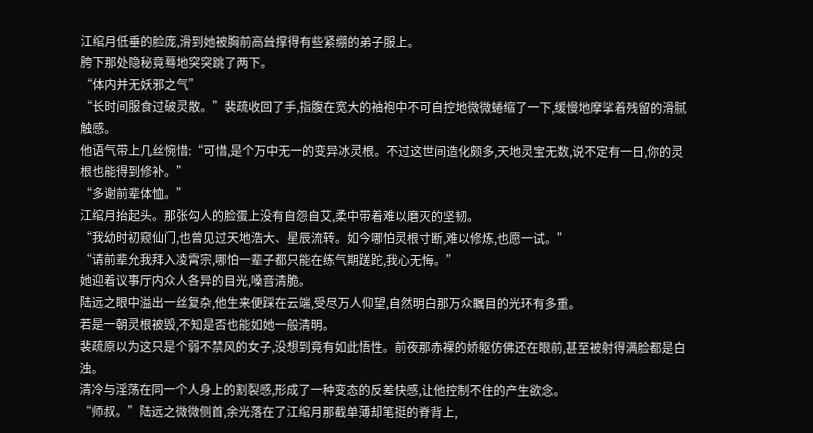江绾月低垂的脸庞,滑到她被胸前高耸撑得有些紧绷的弟子服上。
胯下那处隐秘竟蓦地突突跳了两下。
“体内并无妖邪之气”
“长时间服食过破灵散。”裴疏收回了手,指腹在宽大的袖袍中不可自控地微微蜷缩了一下,缓慢地摩挲着残留的滑腻触感。
他语气带上几丝惋惜:“可惜,是个万中无一的变异冰灵根。不过这世间造化颇多,天地灵宝无数,说不定有一日,你的灵根也能得到修补。”
“多谢前辈体恤。”
江绾月抬起头。那张勾人的脸蛋上没有自怨自艾,柔中带着难以磨灭的坚韧。
“我幼时初窥仙门,也曾见过天地浩大、星辰流转。如今哪怕灵根寸断,难以修炼,也愿一试。”
“请前辈允我拜入凌霄宗,哪怕一辈子都只能在练气期蹉跎,我心无悔。”
她迎着议事厅内众人各异的目光,嗓音清脆。
陆远之眼中溢出一丝复杂,他生来便踩在云端,受尽万人仰望,自然明白那万众瞩目的光环有多重。
若是一朝灵根被毁,不知是否也能如她一般清明。
裴疏原以为这只是个弱不禁风的女子,没想到竟有如此悟性。前夜那赤裸的娇躯仿佛还在眼前,甚至被射得满脸都是白浊。
清冷与淫荡在同一个人身上的割裂感,形成了一种变态的反差快感,让他控制不住的产生欲念。
“师叔。”陆远之微微侧首,余光落在了江绾月那截单薄却笔挺的脊背上,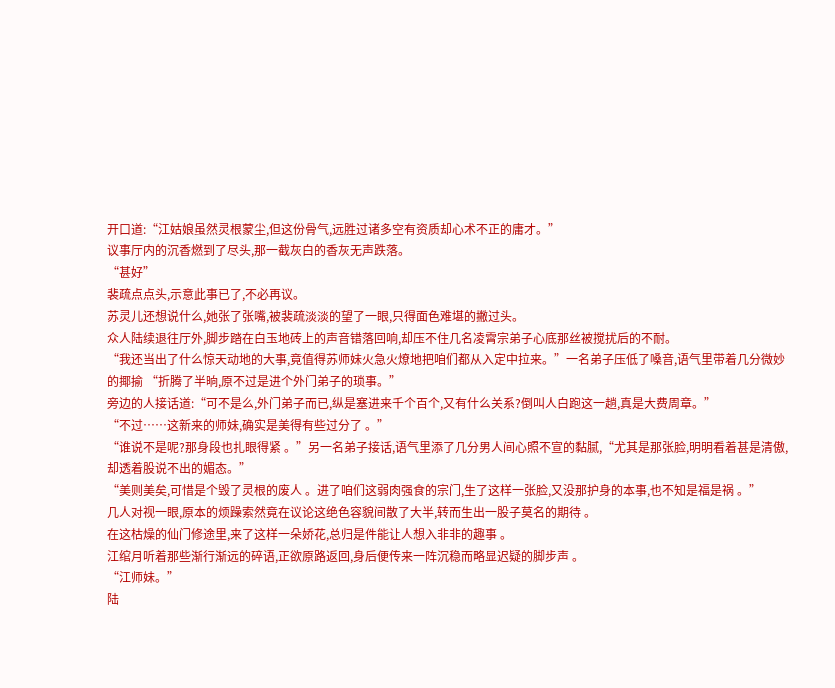开口道:“江姑娘虽然灵根蒙尘,但这份骨气,远胜过诸多空有资质却心术不正的庸才。”
议事厅内的沉香燃到了尽头,那一截灰白的香灰无声跌落。
“甚好”
裴疏点点头,示意此事已了,不必再议。
苏灵儿还想说什么,她张了张嘴,被裴疏淡淡的望了一眼,只得面色难堪的撇过头。
众人陆续退往厅外,脚步踏在白玉地砖上的声音错落回响,却压不住几名凌霄宗弟子心底那丝被搅扰后的不耐。
“我还当出了什么惊天动地的大事,竟值得苏师妹火急火燎地把咱们都从入定中拉来。”一名弟子压低了嗓音,语气里带着几分微妙的揶揄 “折腾了半晌,原不过是进个外门弟子的琐事。”
旁边的人接话道:“可不是么,外门弟子而已,纵是塞进来千个百个,又有什么关系?倒叫人白跑这一趟,真是大费周章。”
“不过……这新来的师妹,确实是美得有些过分了 。”
“谁说不是呢?那身段也扎眼得紧 。”另一名弟子接话,语气里添了几分男人间心照不宣的黏腻,“尤其是那张脸,明明看着甚是清傲,却透着股说不出的媚态。”
“美则美矣,可惜是个毁了灵根的废人 。进了咱们这弱肉强食的宗门,生了这样一张脸,又没那护身的本事,也不知是福是祸 。”
几人对视一眼,原本的烦躁索然竟在议论这绝色容貌间散了大半,转而生出一股子莫名的期待 。
在这枯燥的仙门修途里,来了这样一朵娇花,总归是件能让人想入非非的趣事 。
江绾月听着那些渐行渐远的碎语,正欲原路返回,身后便传来一阵沉稳而略显迟疑的脚步声 。
“江师妹。”
陆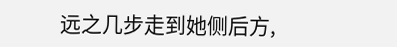远之几步走到她侧后方,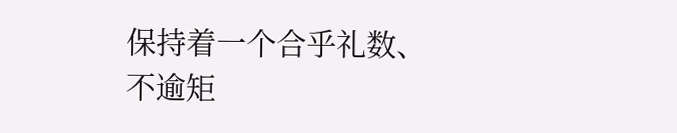保持着一个合乎礼数、不逾矩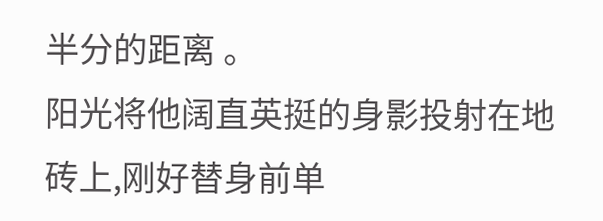半分的距离 。
阳光将他阔直英挺的身影投射在地砖上,刚好替身前单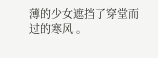薄的少女遮挡了穿堂而过的寒风 。